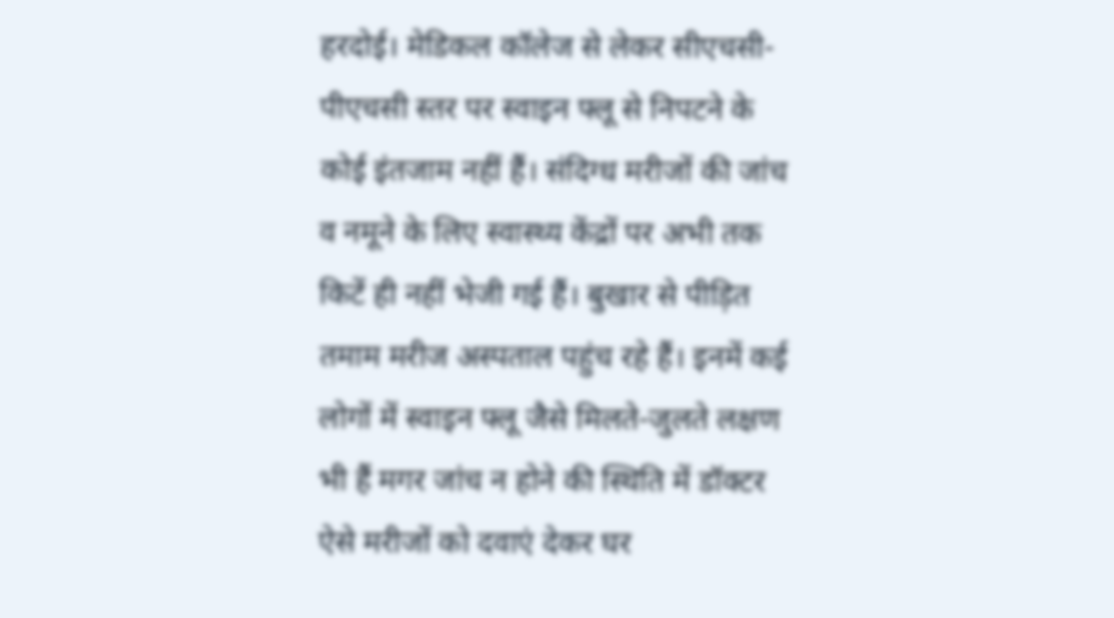हरदोई। मेडिकल कॉलेज से लेकर सीएचसी-पीएचसी स्तर पर स्वाइन फ्लू से निपटने के कोई इंतजाम नहीं हैं। संदिग्ध मरीजों की जांच व नमूने के लिए स्वास्थ्य केंद्रों पर अभी तक किटें ही नहीं भेजी गई हैं। बुखार से पीड़ित तमाम मरीज अस्पताल पहुंच रहे हैं। इनमें कई लोगों में स्वाइन फ्लू जैसे मिलते-जुलते लक्षण भी हैं मगर जांच न होने की स्थिति में डॉक्टर ऐसे मरीजों को दवाएं देकर घर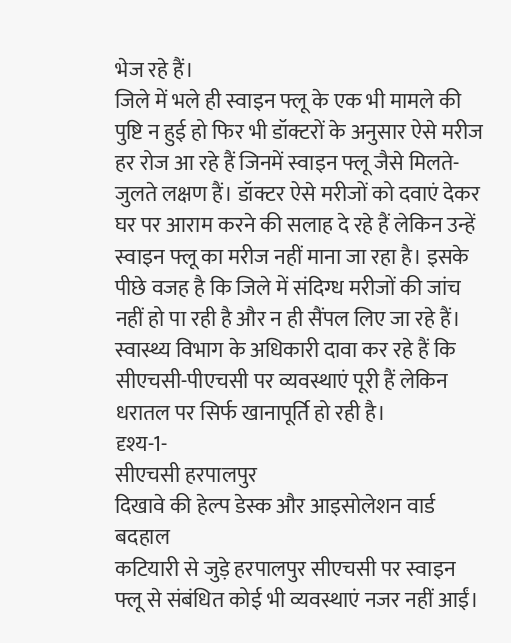भेज रहे हैं।
जिले में भले ही स्वाइन फ्लू के एक भी मामले की पुष्टि न हुई हो फिर भी डॉक्टरों के अनुसार ऐसे मरीज हर रोज आ रहे हैं जिनमें स्वाइन फ्लू जैसे मिलते-जुलते लक्षण हैं। डॉक्टर ऐसे मरीजों को दवाएं देकर घर पर आराम करने की सलाह दे रहे हैं लेकिन उन्हें स्वाइन फ्लू का मरीज नहीं माना जा रहा है। इसके पीछे वजह है कि जिले में संदिग्ध मरीजों की जांच नहीं हो पा रही है और न ही सैंपल लिए जा रहे हैं। स्वास्थ्य विभाग के अधिकारी दावा कर रहे हैं कि सीएचसी-पीएचसी पर व्यवस्थाएं पूरी हैं लेकिन धरातल पर सिर्फ खानापूर्ति हो रही है।
दृश्य-1-
सीएचसी हरपालपुर
दिखावे की हेल्प डेस्क और आइसोलेशन वार्ड बदहाल
कटियारी से जुड़े हरपालपुर सीएचसी पर स्वाइन फ्लू से संबंधित कोई भी व्यवस्थाएं नजर नहीं आईं।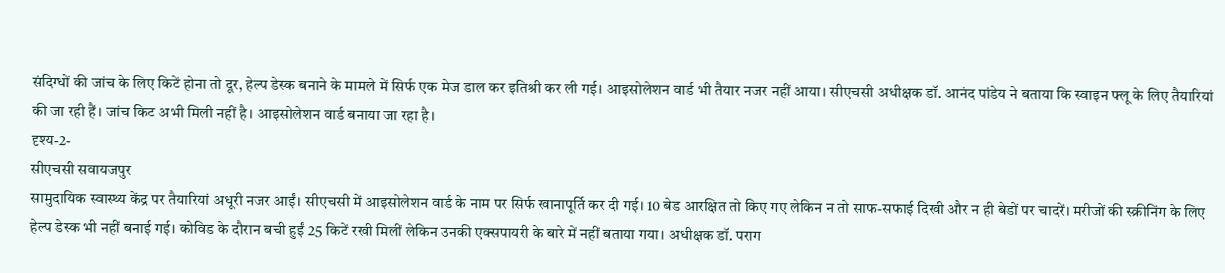संदिग्धों की जांच के लिए किटें होना तो दूर, हेल्प डेस्क बनाने के मामले में सिर्फ एक मेज डाल कर इतिश्री कर ली गई। आइसोलेशन वार्ड भी तैयार नजर नहीं आया। सीएचसी अधीक्षक डॉ. आनंद पांडेय ने बताया कि स्वाइन फ्लू के लिए तैयारियां की जा रही हैं। जांच किट अभी मिली नहीं है। आइसोलेशन वार्ड बनाया जा रहा है।
दृश्य-2-
सीएचसी सवायजपुर
सामुदायिक स्वास्थ्य केंद्र पर तैयारियां अधूरी नजर आईं। सीएचसी में आइसोलेशन वार्ड के नाम पर सिर्फ खानापूर्ति कर दी गई। 10 बेड आरक्षित तो किए गए लेकिन न तो साफ-सफाई दिखी और न ही बेडों पर चादरें। मरीजों की स्क्रीनिंग के लिए हेल्प डेस्क भी नहीं बनाई गई। कोविड के दौरान बची हुईं 25 किटें रखी मिलीं लेकिन उनकी एक्सपायरी के बारे में नहीं बताया गया। अधीक्षक डॉ. पराग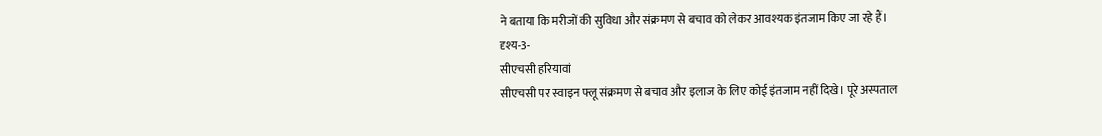ने बताया कि मरीजों की सुविधा और संक्रमण से बचाव को लेकर आवश्यक इंतजाम किए जा रहे हैं।
दृश्य-3-
सीएचसी हरियावां
सीएचसी पर स्वाइन फ्लू संक्रमण से बचाव और इलाज के लिए कोई इंतजाम नहीं दिखे। पूरे अस्पताल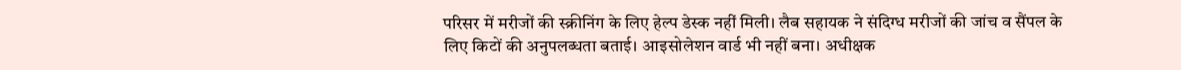परिसर में मरीजों की स्क्रीनिंग के लिए हेल्प डेस्क नहीं मिली। लैब सहायक ने संदिग्ध मरीजों की जांच व सैंपल के लिए किटों की अनुपलब्धता बताई। आइसोलेशन वार्ड भी नहीं बना। अधीक्षक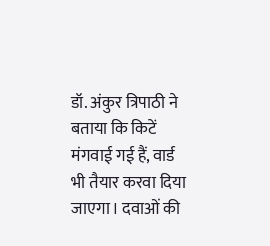डॉ. अंकुर त्रिपाठी ने बताया कि किटें मंगवाई गई हैं, वार्ड भी तैयार करवा दिया जाएगा। दवाओं की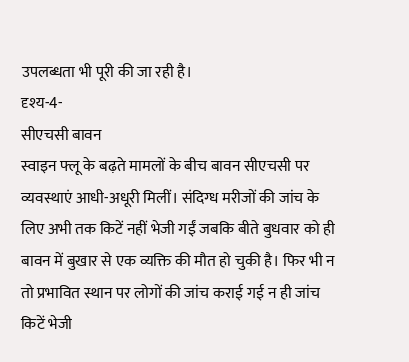उपलब्धता भी पूरी की जा रही है।
दृश्य-4-
सीएचसी बावन
स्वाइन फ्लू के बढ़ते मामलों के बीच बावन सीएचसी पर व्यवस्थाएं आधी-अधूरी मिलीं। संदिग्ध मरीजों की जांच के लिए अभी तक किटें नहीं भेजी गईं जबकि बीते बुधवार को ही बावन में बुखार से एक व्यक्ति की मौत हो चुकी है। फिर भी न तो प्रभावित स्थान पर लोगों की जांच कराई गई न ही जांच किटें भेजी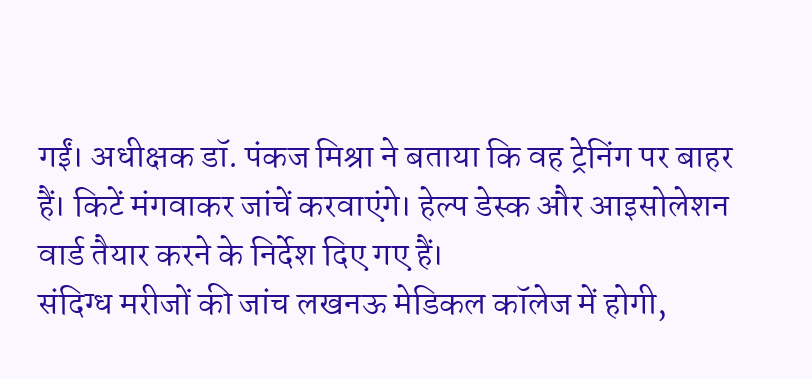गईं। अधीक्षक डॉ. पंकज मिश्रा ने बताया कि वह ट्रेनिंग पर बाहर हैं। किटें मंगवाकर जांचें करवाएंगे। हेल्प डेस्क और आइसोलेशन वार्ड तैयार करने के निर्देश दिए गए हैं।
संदिग्ध मरीजों की जांच लखनऊ मेडिकल कॉलेज में होगी,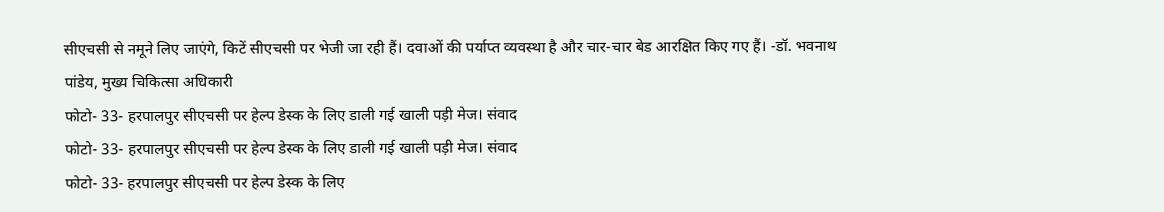सीएचसी से नमूने लिए जाएंगे, किटें सीएचसी पर भेजी जा रही हैं। दवाओं की पर्याप्त व्यवस्था है और चार-चार बेड आरक्षित किए गए हैं। -डॉ. भवनाथ पांडेय, मुख्य चिकित्सा अधिकारी
फोटो- 33- हरपालपुर सीएचसी पर हेल्प डेस्क के लिए डाली गई खाली पड़ी मेज। संवाद
फोटो- 33- हरपालपुर सीएचसी पर हेल्प डेस्क के लिए डाली गई खाली पड़ी मेज। संवाद
फोटो- 33- हरपालपुर सीएचसी पर हेल्प डेस्क के लिए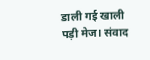डाली गई खाली पड़ी मेज। संवाद